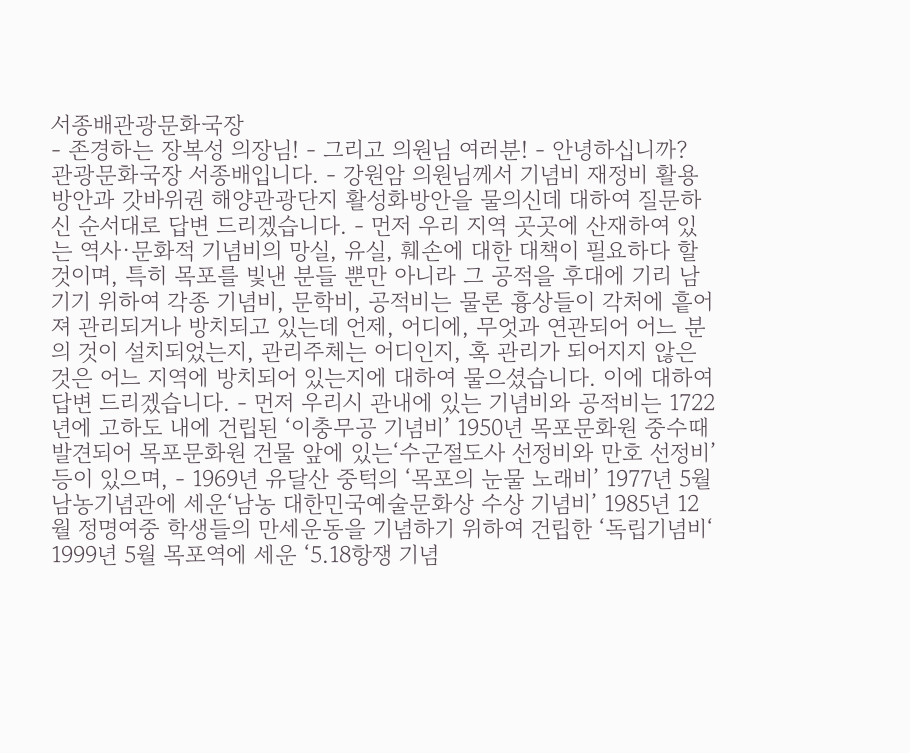서종배관광문화국장
- 존경하는 장복성 의장님! - 그리고 의원님 여러분! - 안녕하십니까? 관광문화국장 서종배입니다. - 강원암 의원님께서 기념비 재정비 활용방안과 갓바위권 해양관광단지 활성화방안을 물의신데 대하여 질문하신 순서대로 답변 드리겠습니다. - 먼저 우리 지역 곳곳에 산재하여 있는 역사·문화적 기념비의 망실, 유실, 훼손에 대한 대책이 필요하다 할 것이며, 특히 목포를 빛낸 분들 뿐만 아니라 그 공적을 후대에 기리 남기기 위하여 각종 기념비, 문학비, 공적비는 물론 흉상들이 각처에 흩어져 관리되거나 방치되고 있는데 언제, 어디에, 무엇과 연관되어 어느 분의 것이 설치되었는지, 관리주체는 어디인지, 혹 관리가 되어지지 않은 것은 어느 지역에 방치되어 있는지에 대하여 물으셨습니다. 이에 대하여 답변 드리겠습니다. - 먼저 우리시 관내에 있는 기념비와 공적비는 1722년에 고하도 내에 건립된 ‘이충무공 기념비’ 1950년 목포문화원 중수때 발견되어 목포문화원 건물 앞에 있는‘수군절도사 선정비와 만호 선정비’등이 있으며, - 1969년 유달산 중턱의 ‘목포의 눈물 노래비’ 1977년 5월 남농기념관에 세운‘남농 대한민국예술문화상 수상 기념비’ 1985년 12월 정명여중 학생들의 만세운동을 기념하기 위하여 건립한 ‘독립기념비‘ 1999년 5월 목포역에 세운 ‘5.18항쟁 기념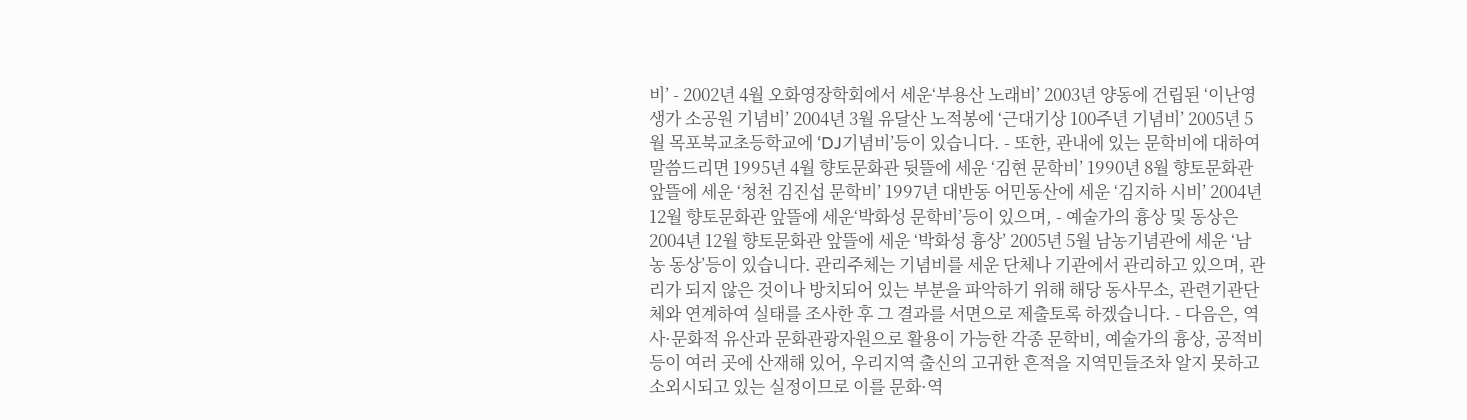비’ - 2002년 4월 오화영장학회에서 세운‘부용산 노래비’ 2003년 양동에 건립된 ‘이난영 생가 소공원 기념비’ 2004년 3월 유달산 노적봉에 ‘근대기상 100주년 기념비’ 2005년 5월 목포북교초등학교에 ‘DJ기념비’등이 있습니다. - 또한, 관내에 있는 문학비에 대하여 말씀드리면 1995년 4월 향토문화관 뒷뜰에 세운 ‘김현 문학비’ 1990년 8월 향토문화관 앞뜰에 세운 ‘청천 김진섭 문학비’ 1997년 대반동 어민동산에 세운 ‘김지하 시비’ 2004년 12월 향토문화관 앞뜰에 세운‘박화성 문학비’등이 있으며, - 예술가의 흉상 및 동상은 2004년 12월 향토문화관 앞뜰에 세운 ‘박화성 흉상’ 2005년 5월 남농기념관에 세운 ‘남농 동상’등이 있습니다. 관리주체는 기념비를 세운 단체나 기관에서 관리하고 있으며, 관리가 되지 않은 것이나 방치되어 있는 부분을 파악하기 위해 해당 동사무소, 관련기관단체와 연계하여 실태를 조사한 후 그 결과를 서면으로 제출토록 하겠습니다. - 다음은, 역사·문화적 유산과 문화관광자원으로 활용이 가능한 각종 문학비, 예술가의 흉상, 공적비 등이 여러 곳에 산재해 있어, 우리지역 출신의 고귀한 흔적을 지역민들조차 알지 못하고 소외시되고 있는 실정이므로 이를 문화·역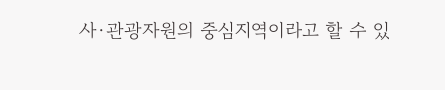사·관광자원의 중심지역이라고 할 수 있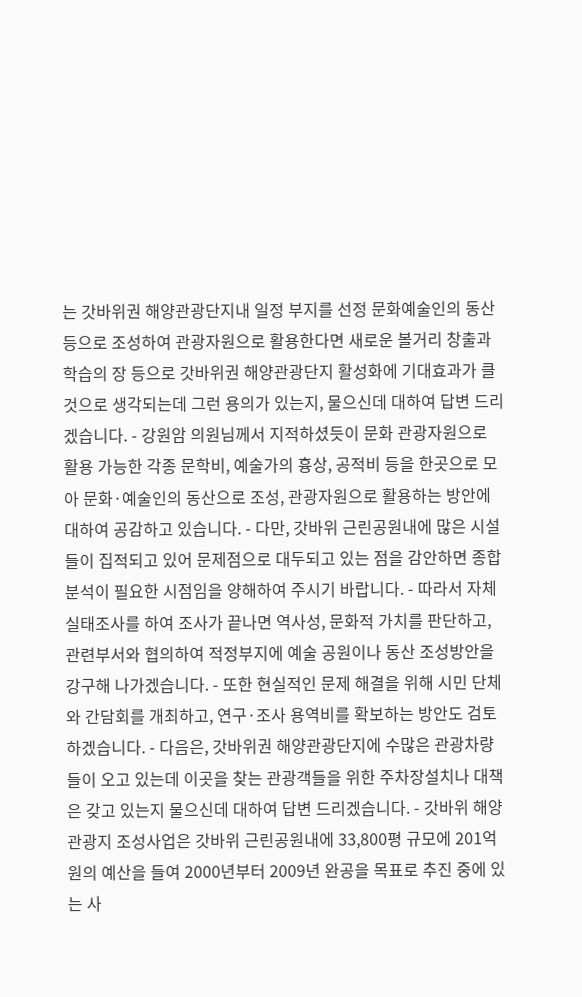는 갓바위권 해양관광단지내 일정 부지를 선정 문화예술인의 동산 등으로 조성하여 관광자원으로 활용한다면 새로운 볼거리 창출과 학습의 장 등으로 갓바위권 해양관광단지 활성화에 기대효과가 클 것으로 생각되는데 그런 용의가 있는지, 물으신데 대하여 답변 드리겠습니다. - 강원암 의원님께서 지적하셨듯이 문화 관광자원으로 활용 가능한 각종 문학비, 예술가의 흉상, 공적비 등을 한곳으로 모아 문화·예술인의 동산으로 조성, 관광자원으로 활용하는 방안에 대하여 공감하고 있습니다. - 다만, 갓바위 근린공원내에 많은 시설들이 집적되고 있어 문제점으로 대두되고 있는 점을 감안하면 종합 분석이 필요한 시점임을 양해하여 주시기 바랍니다. - 따라서 자체 실태조사를 하여 조사가 끝나면 역사성, 문화적 가치를 판단하고, 관련부서와 협의하여 적정부지에 예술 공원이나 동산 조성방안을 강구해 나가겠습니다. - 또한 현실적인 문제 해결을 위해 시민 단체와 간담회를 개최하고, 연구·조사 용역비를 확보하는 방안도 검토하겠습니다. - 다음은, 갓바위권 해양관광단지에 수많은 관광차량들이 오고 있는데 이곳을 찾는 관광객들을 위한 주차장설치나 대책은 갖고 있는지 물으신데 대하여 답변 드리겠습니다. - 갓바위 해양관광지 조성사업은 갓바위 근린공원내에 33,800평 규모에 201억원의 예산을 들여 2000년부터 2009년 완공을 목표로 추진 중에 있는 사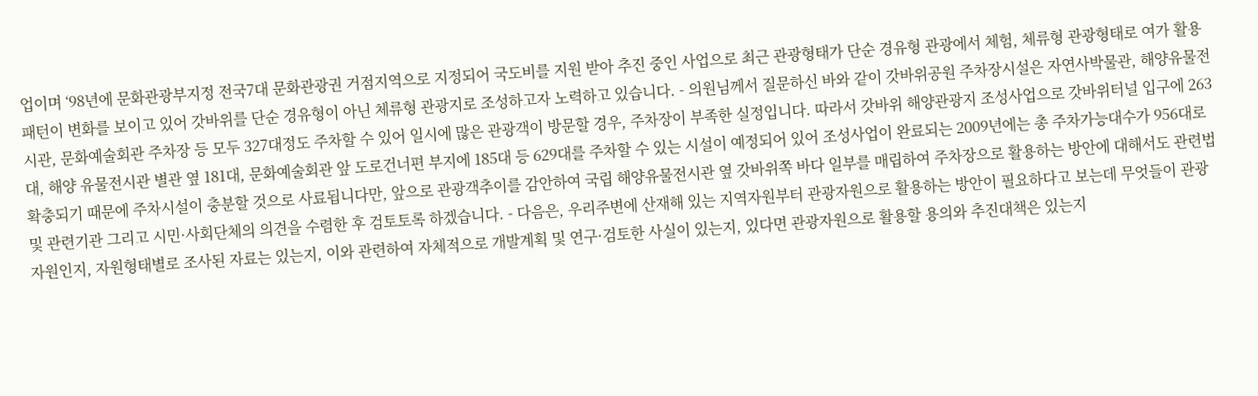업이며 ‘98년에 문화관광부지정 전국7대 문화관광권 거점지역으로 지정되어 국도비를 지원 받아 추진 중인 사업으로 최근 관광형태가 단순 경유형 관광에서 체험, 체류형 관광형태로 여가 활용 패턴이 변화를 보이고 있어 갓바위를 단순 경유형이 아닌 체류형 관광지로 조성하고자 노력하고 있습니다. - 의원님께서 질문하신 바와 같이 갓바위공원 주차장시설은 자연사박물관, 해양유물전시관, 문화예술회관 주차장 등 모두 327대정도 주차할 수 있어 일시에 많은 관광객이 방문할 경우, 주차장이 부족한 실정입니다. 따라서 갓바위 해양관광지 조성사업으로 갓바위터널 입구에 263대, 해양 유물전시관 별관 옆 181대, 문화예술회관 앞 도로건너편 부지에 185대 등 629대를 주차할 수 있는 시설이 예정되어 있어 조성사업이 완료되는 2009년에는 총 주차가능대수가 956대로 확충되기 때문에 주차시설이 충분할 것으로 사료됩니다만, 앞으로 관광객추이를 감안하여 국립 해양유물전시관 옆 갓바위쪽 바다 일부를 매립하여 주차장으로 활용하는 방안에 대해서도 관련법 및 관련기관 그리고 시민·사회단체의 의견을 수렴한 후 검토토록 하겠습니다. - 다음은, 우리주변에 산재해 있는 지역자원부터 관광자원으로 활용하는 방안이 필요하다고 보는데 무엇들이 관광자원인지, 자원형태별로 조사된 자료는 있는지, 이와 관련하여 자체적으로 개발계획 및 연구·검토한 사실이 있는지, 있다면 관광자원으로 활용할 용의와 추진대책은 있는지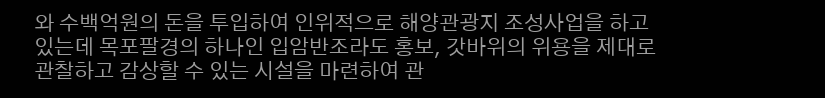와 수백억원의 돈을 투입하여 인위적으로 해양관광지 조성사업을 하고 있는데 목포팔경의 하나인 입암반조라도 홍보, 갓바위의 위용을 제대로 관찰하고 감상할 수 있는 시설을 마련하여 관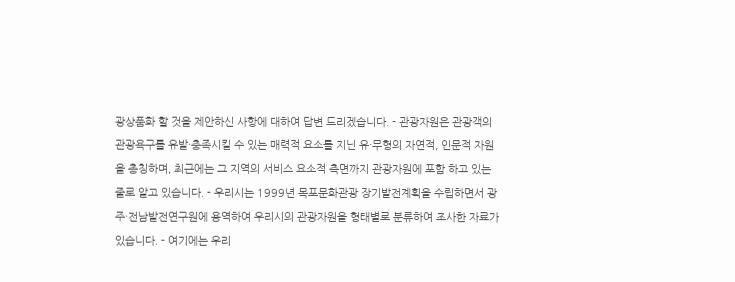광상품화 할 것을 제안하신 사항에 대하여 답변 드리겠습니다. - 관광자원은 관광객의 관광욕구를 유발·충족시킬 수 있는 매력적 요소를 지닌 유·무형의 자연적, 인문적 자원을 총칭하며, 최근에는 그 지역의 서비스 요소적 측면까지 관광자원에 포함 하고 있는 줄로 알고 있습니다. - 우리시는 1999년 목포문화관광 장기발전계획을 수립하면서 광주·전남발전연구원에 용역하여 우리시의 관광자원을 형태별로 분류하여 조사한 자료가 있습니다. - 여기에는 우리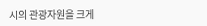시의 관광자원을 크게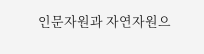인문자원과 자연자원으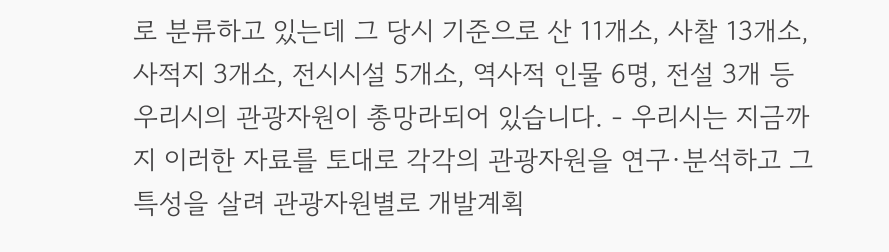로 분류하고 있는데 그 당시 기준으로 산 11개소, 사찰 13개소, 사적지 3개소, 전시시설 5개소, 역사적 인물 6명, 전설 3개 등 우리시의 관광자원이 총망라되어 있습니다. - 우리시는 지금까지 이러한 자료를 토대로 각각의 관광자원을 연구·분석하고 그 특성을 살려 관광자원별로 개발계획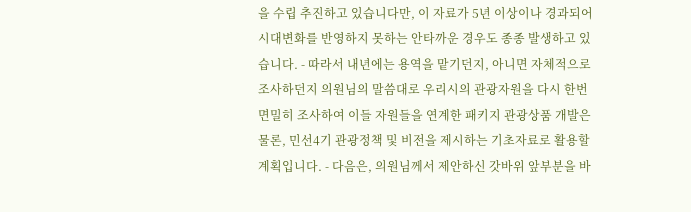을 수립 추진하고 있습니다만, 이 자료가 5년 이상이나 경과되어 시대변화를 반영하지 못하는 안타까운 경우도 종종 발생하고 있습니다. - 따라서 내년에는 용역을 맡기던지, 아니면 자체적으로 조사하던지 의원님의 말씀대로 우리시의 관광자원을 다시 한번 면밀히 조사하여 이들 자원들을 연계한 패키지 관광상품 개발은 물론, 민선4기 관광정책 및 비전을 제시하는 기초자료로 활용할 계획입니다. - 다음은, 의원님께서 제안하신 갓바위 앞부분을 바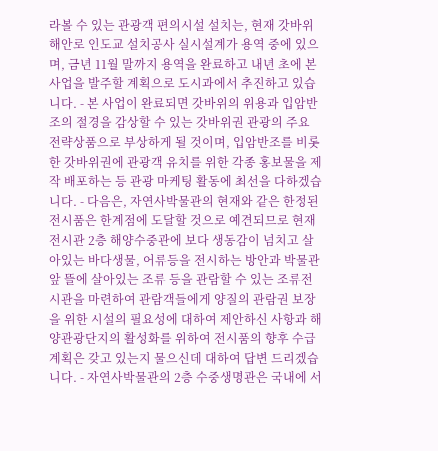라볼 수 있는 관광객 편의시설 설치는, 현재 갓바위 해안로 인도교 설치공사 실시설계가 용역 중에 있으며, 금년 11월 말까지 용역을 완료하고 내년 초에 본 사업을 발주할 계획으로 도시과에서 추진하고 있습니다. - 본 사업이 완료되면 갓바위의 위용과 입암반조의 절경을 감상할 수 있는 갓바위권 관광의 주요 전략상품으로 부상하게 될 것이며, 입암반조를 비롯한 갓바위권에 관광객 유치를 위한 각종 홍보물을 제작 배포하는 등 관광 마케팅 활동에 최선을 다하겠습니다. - 다음은, 자연사박물관의 현재와 같은 한정된 전시품은 한계점에 도달할 것으로 예견되므로 현재 전시관 2층 해양수중관에 보다 생동감이 넘치고 살아있는 바다생물, 어류등을 전시하는 방안과 박물관 앞 뜰에 살아있는 조류 등을 관람할 수 있는 조류전시관을 마련하여 관람객들에게 양질의 관람권 보장을 위한 시설의 필요성에 대하여 제안하신 사항과 해양관광단지의 활성화를 위하여 전시품의 향후 수급계획은 갖고 있는지 물으신데 대하여 답변 드리겠습니다. - 자연사박물관의 2층 수중생명관은 국내에 서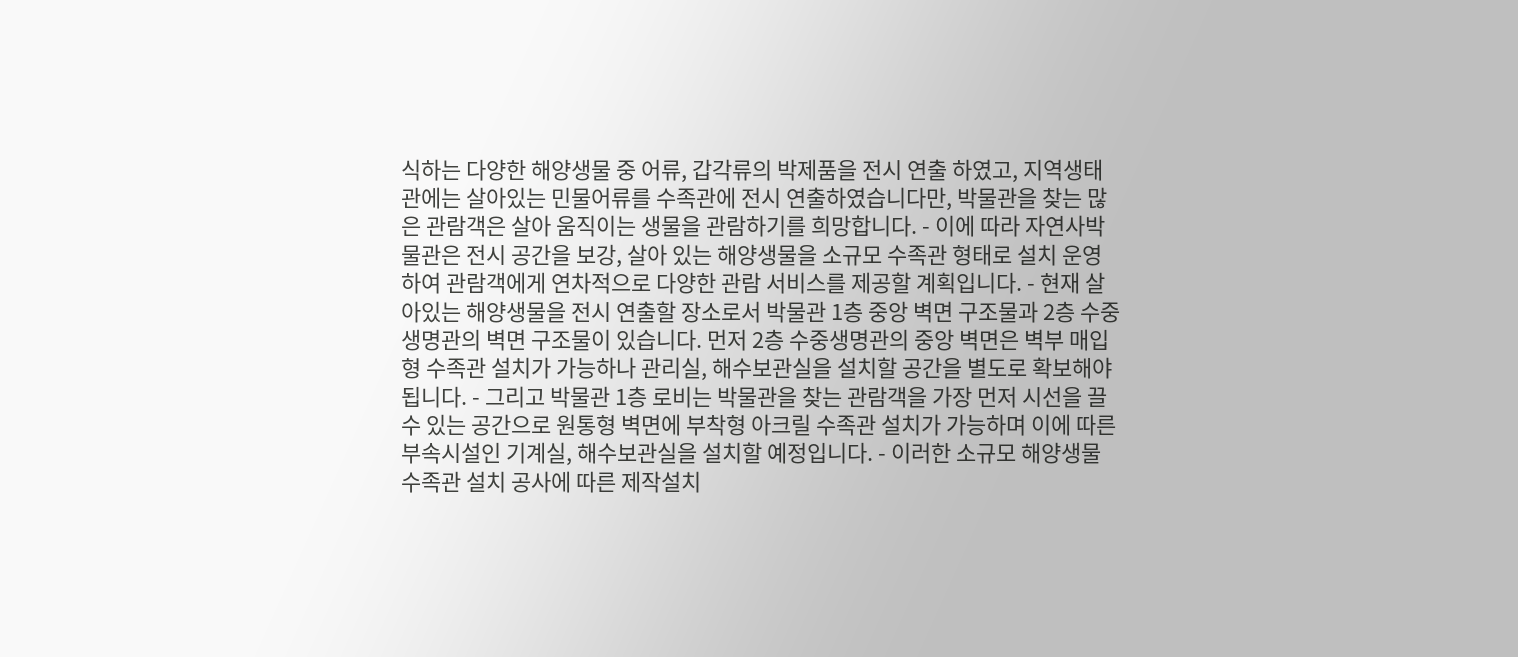식하는 다양한 해양생물 중 어류, 갑각류의 박제품을 전시 연출 하였고, 지역생태관에는 살아있는 민물어류를 수족관에 전시 연출하였습니다만, 박물관을 찾는 많은 관람객은 살아 움직이는 생물을 관람하기를 희망합니다. - 이에 따라 자연사박물관은 전시 공간을 보강, 살아 있는 해양생물을 소규모 수족관 형태로 설치 운영하여 관람객에게 연차적으로 다양한 관람 서비스를 제공할 계획입니다. - 현재 살아있는 해양생물을 전시 연출할 장소로서 박물관 1층 중앙 벽면 구조물과 2층 수중생명관의 벽면 구조물이 있습니다. 먼저 2층 수중생명관의 중앙 벽면은 벽부 매입형 수족관 설치가 가능하나 관리실, 해수보관실을 설치할 공간을 별도로 확보해야 됩니다. - 그리고 박물관 1층 로비는 박물관을 찾는 관람객을 가장 먼저 시선을 끌 수 있는 공간으로 원통형 벽면에 부착형 아크릴 수족관 설치가 가능하며 이에 따른 부속시설인 기계실, 해수보관실을 설치할 예정입니다. - 이러한 소규모 해양생물 수족관 설치 공사에 따른 제작설치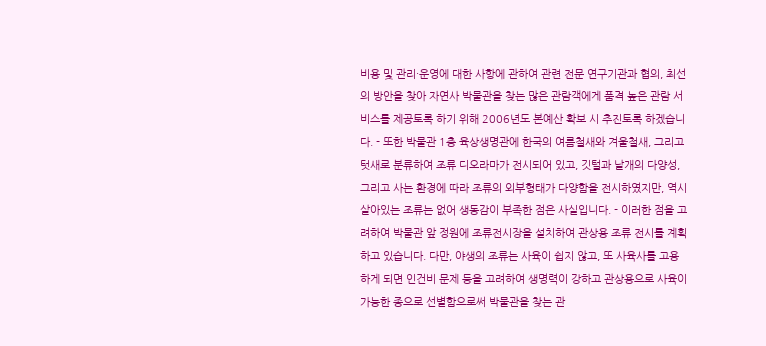비용 및 관리·운영에 대한 사항에 관하여 관련 전문 연구기관과 협의, 최선의 방안을 찾아 자연사 박물관을 찾는 많은 관람객에게 품격 높은 관람 서비스를 제공토록 하기 위해 2006년도 본예산 확보 시 추진토록 하겠습니다. - 또한 박물관 1층 육상생명관에 한국의 여름철새와 겨울철새, 그리고 텃새로 분류하여 조류 디오라마가 전시되어 있고, 깃털과 날개의 다양성, 그리고 사는 환경에 따라 조류의 외부형태가 다양함을 전시하였지만, 역시 살아있는 조류는 없어 생동감이 부족한 점은 사실입니다. - 이러한 점을 고려하여 박물관 앞 정원에 조류전시장을 설치하여 관상용 조류 전시를 계획하고 있습니다. 다만, 야생의 조류는 사육이 쉽지 않고, 또 사육사를 고용하게 되면 인건비 문제 등을 고려하여 생명력이 강하고 관상용으로 사육이 가능한 종으로 선별함으로써 박물관을 찾는 관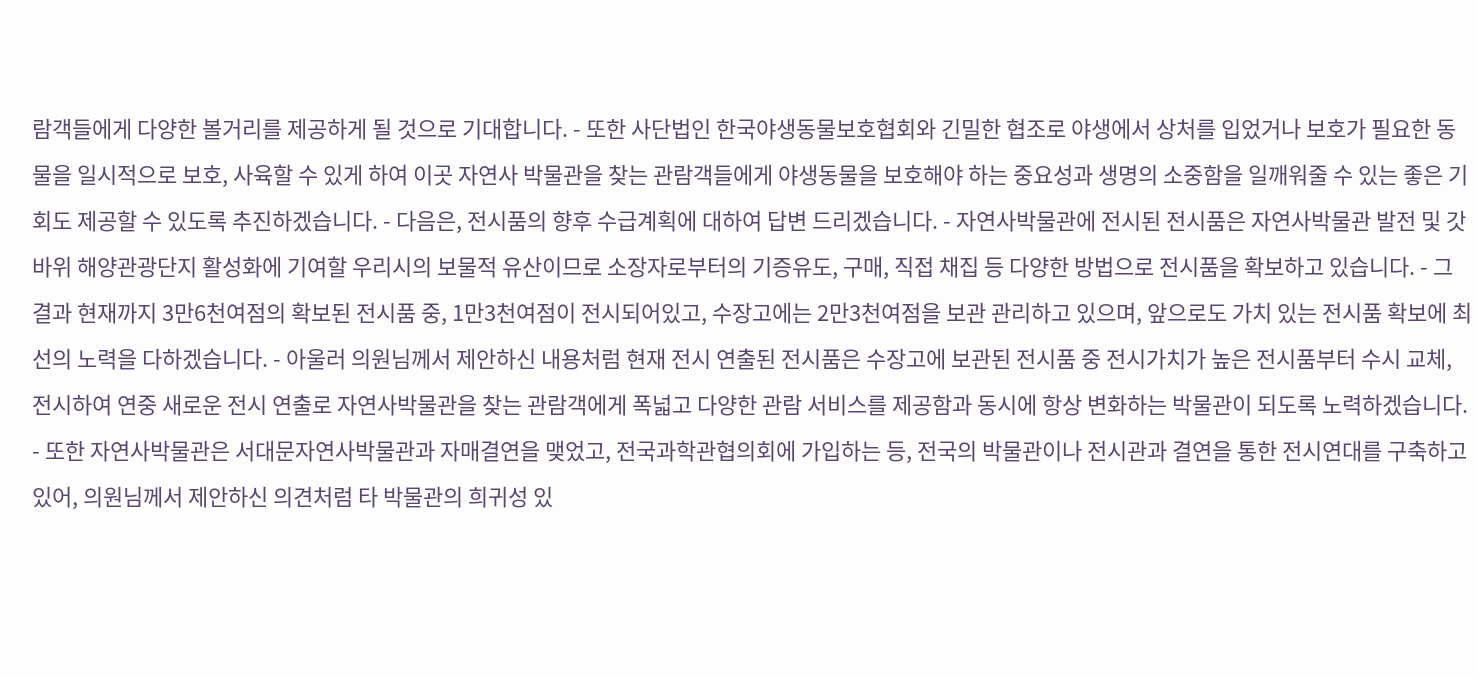람객들에게 다양한 볼거리를 제공하게 될 것으로 기대합니다. - 또한 사단법인 한국야생동물보호협회와 긴밀한 협조로 야생에서 상처를 입었거나 보호가 필요한 동물을 일시적으로 보호, 사육할 수 있게 하여 이곳 자연사 박물관을 찾는 관람객들에게 야생동물을 보호해야 하는 중요성과 생명의 소중함을 일깨워줄 수 있는 좋은 기회도 제공할 수 있도록 추진하겠습니다. - 다음은, 전시품의 향후 수급계획에 대하여 답변 드리겠습니다. - 자연사박물관에 전시된 전시품은 자연사박물관 발전 및 갓바위 해양관광단지 활성화에 기여할 우리시의 보물적 유산이므로 소장자로부터의 기증유도, 구매, 직접 채집 등 다양한 방법으로 전시품을 확보하고 있습니다. - 그 결과 현재까지 3만6천여점의 확보된 전시품 중, 1만3천여점이 전시되어있고, 수장고에는 2만3천여점을 보관 관리하고 있으며, 앞으로도 가치 있는 전시품 확보에 최선의 노력을 다하겠습니다. - 아울러 의원님께서 제안하신 내용처럼 현재 전시 연출된 전시품은 수장고에 보관된 전시품 중 전시가치가 높은 전시품부터 수시 교체, 전시하여 연중 새로운 전시 연출로 자연사박물관을 찾는 관람객에게 폭넓고 다양한 관람 서비스를 제공함과 동시에 항상 변화하는 박물관이 되도록 노력하겠습니다. - 또한 자연사박물관은 서대문자연사박물관과 자매결연을 맺었고, 전국과학관협의회에 가입하는 등, 전국의 박물관이나 전시관과 결연을 통한 전시연대를 구축하고 있어, 의원님께서 제안하신 의견처럼 타 박물관의 희귀성 있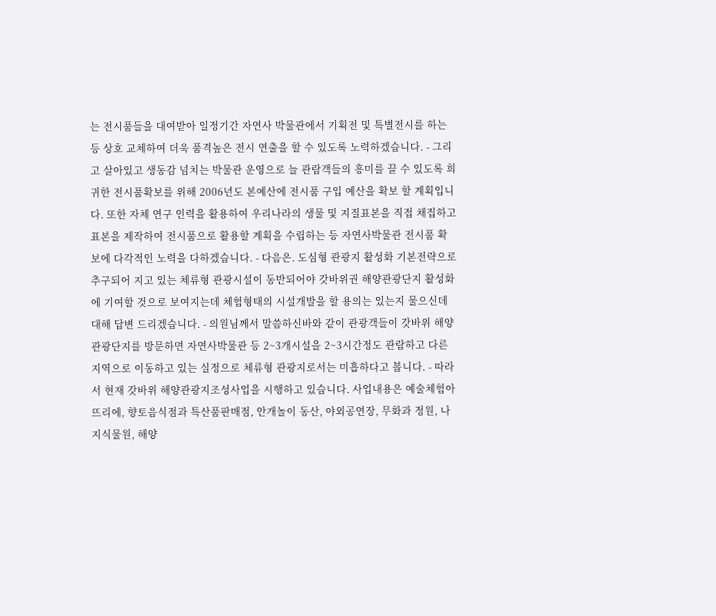는 전시품들을 대여받아 일정기간 자연사 박물관에서 기획전 및 특별전시를 하는 등 상호 교체하여 더욱 품격높은 전시 연출을 할 수 있도록 노력하겠습니다. - 그리고 살아있고 생동감 넘치는 박물관 운영으로 늘 관람객들의 흥미를 끌 수 있도록 희귀한 전시품확보를 위해 2006년도 본예산에 전시품 구입 예산을 확보 할 계획입니다. 또한 자체 연구 인력을 활용하여 우리나라의 생물 및 지질표본을 직접 채집하고 표본을 제작하여 전시품으로 활용할 계획을 수립하는 등 자연사박물관 전시품 확보에 다각적인 노력을 다하겠습니다. - 다음은. 도심형 관광지 활성화 기본전략으로 추구되어 지고 있는 체류형 관광시설이 동반되어야 갓바위권 해양관광단지 활성화에 기여할 것으로 보여지는데 체험형태의 시설개발을 할 용의는 있는지 물으신데 대해 답변 드리겠습니다. - 의원님께서 말씀하신바와 같이 관광객들이 갓바위 해양관광단지를 방문하면 자연사박물관 등 2~3개시설을 2~3시간정도 관람하고 다른 지역으로 이동하고 있는 실정으로 체류형 관광지로서는 미흡하다고 봅니다. - 따라서 현재 갓바위 해양관광지조성사업을 시행하고 있습니다. 사업내용은 예술체험아뜨리에, 향토음식점과 특산품판매점, 안개놀이 동산, 야외공연장, 무화과 정원, 나지식물원, 해양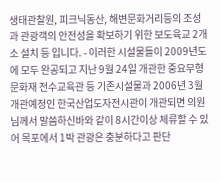생태관찰원, 피크닉동산, 해변문화거리등의 조성과 관광객의 안전성을 확보하기 위한 보도육교 2개소 설치 등 입니다. - 이러한 시설물들이 2009년도에 모두 완공되고 지난 9월 24일 개관한 중요무형문화재 전수교육관 등 기존시설물과 2006년 3월 개관예정인 한국산업도자전시관이 개관되면 의원님께서 말씀하신바와 같이 8시간이상 체류할 수 있어 목포에서 1박 관광은 충분하다고 판단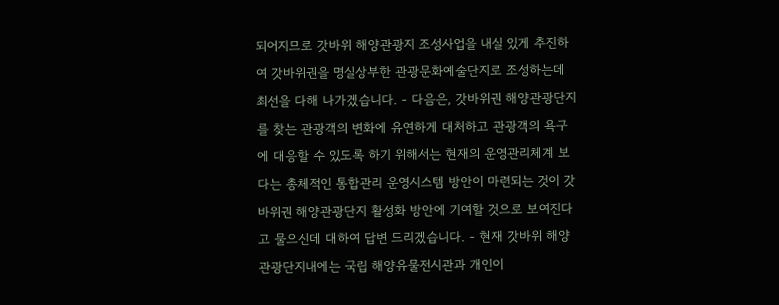되어지므로 갓바위 해양관광지 조성사업을 내실 있게 추진하여 갓바위권을 명실상부한 관광문화예술단지로 조성하는데 최선을 다해 나가겠습니다. - 다음은, 갓바위권 해양관광단지를 찾는 관광객의 변화에 유연하게 대처하고 관광객의 욕구에 대응할 수 있도록 하기 위해서는 현재의 운영관리체계 보다는 총체적인 통합관리 운영시스템 방안이 마련되는 것이 갓바위권 해양관광단지 활성화 방안에 기여할 것으로 보여진다고 물으신데 대하여 답변 드리겠습니다. - 현재 갓바위 해양관광단지내에는 국립 해양유물전시관과 개인이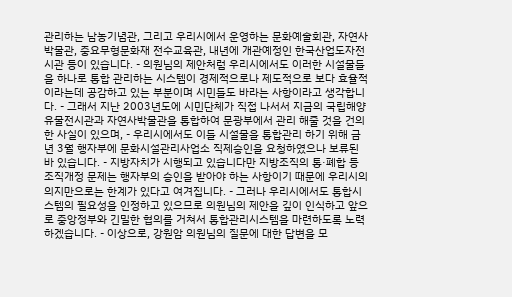관리하는 남농기념관, 그리고 우리시에서 운영하는 문화예술회관, 자연사박물관, 중요무형문화재 전수교육관, 내년에 개관예정인 한국산업도자전시관 등이 있습니다. - 의원님의 제안처럼 우리시에서도 이러한 시설물들을 하나로 통합 관리하는 시스템이 경제적으로나 제도적으로 보다 효율적이라는데 공감하고 있는 부분이며 시민들도 바라는 사항이라고 생각합니다. - 그래서 지난 2003년도에 시민단체가 직접 나서서 지금의 국립해양 유물전시관과 자연사박물관을 통합하여 문광부에서 관리 해줄 것을 건의한 사실이 있으며, - 우리시에서도 이들 시설물을 통합관리 하기 위해 금년 3월 행자부에 문화시설관리사업소 직제승인을 요청하였으나 보류된 바 있습니다. - 지방자치가 시행되고 있습니다만 지방조직의 통·폐합 등 조직개정 문제는 행자부의 승인을 받아야 하는 사항이기 때문에 우리시의 의지만으로는 한계가 있다고 여겨집니다. - 그러나 우리시에서도 통합시스템의 필요성을 인정하고 있으므로 의원님의 제안을 깊이 인식하고 앞으로 중앙정부와 긴밀한 협의를 거쳐서 통합관리시스템을 마련하도록 노력하겠습니다. - 이상으로, 강원암 의원님의 질문에 대한 답변을 모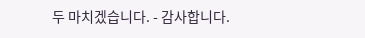두 마치겠습니다. - 감사합니다.